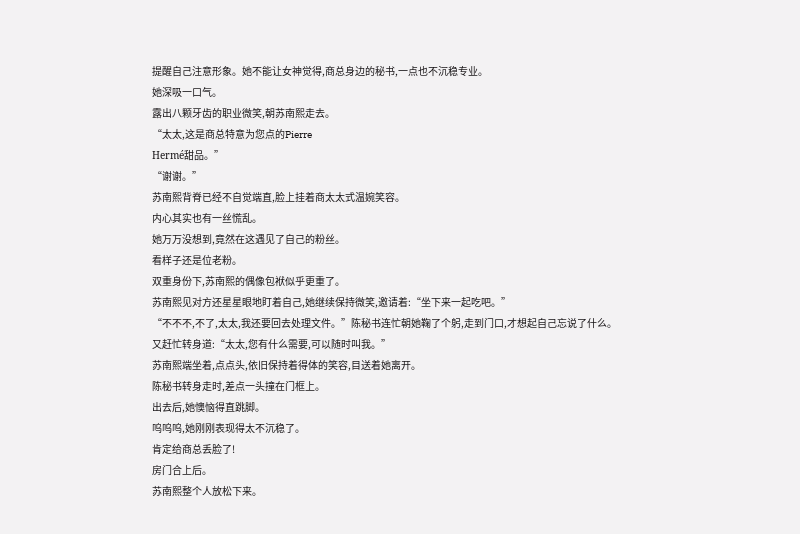提醒自己注意形象。她不能让女神觉得,商总身边的秘书,一点也不沉稳专业。
她深吸一口气。
露出八颗牙齿的职业微笑,朝苏南熙走去。
“太太,这是商总特意为您点的Pierre
Hermé甜品。”
“谢谢。”
苏南熙背脊已经不自觉端直,脸上挂着商太太式温婉笑容。
内心其实也有一丝慌乱。
她万万没想到,竟然在这遇见了自己的粉丝。
看样子还是位老粉。
双重身份下,苏南熙的偶像包袱似乎更重了。
苏南熙见对方还星星眼地盯着自己,她继续保持微笑,邀请着:“坐下来一起吃吧。”
“不不不,不了,太太,我还要回去处理文件。”陈秘书连忙朝她鞠了个躬,走到门口,才想起自己忘说了什么。
又赶忙转身道:“太太,您有什么需要,可以随时叫我。”
苏南熙端坐着,点点头,依旧保持着得体的笑容,目送着她离开。
陈秘书转身走时,差点一头撞在门框上。
出去后,她懊恼得直跳脚。
呜呜呜,她刚刚表现得太不沉稳了。
肯定给商总丢脸了!
房门合上后。
苏南熙整个人放松下来。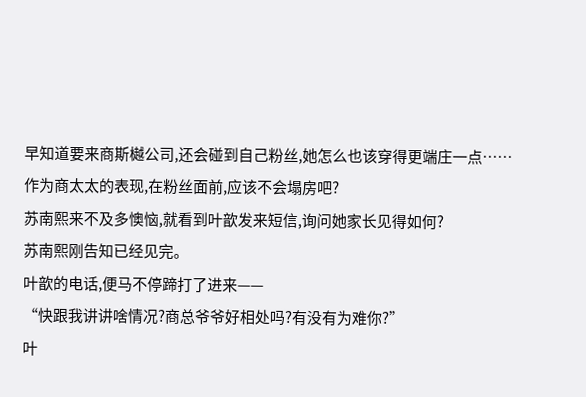早知道要来商斯樾公司,还会碰到自己粉丝,她怎么也该穿得更端庄一点……
作为商太太的表现,在粉丝面前,应该不会塌房吧?
苏南熙来不及多懊恼,就看到叶歆发来短信,询问她家长见得如何?
苏南熙刚告知已经见完。
叶歆的电话,便马不停蹄打了进来——
“快跟我讲讲啥情况?商总爷爷好相处吗?有没有为难你?”
叶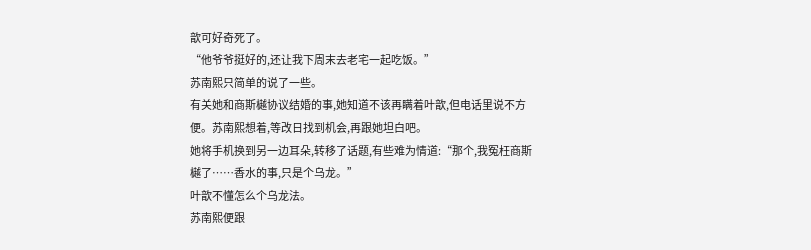歆可好奇死了。
“他爷爷挺好的,还让我下周末去老宅一起吃饭。”
苏南熙只简单的说了一些。
有关她和商斯樾协议结婚的事,她知道不该再瞒着叶歆,但电话里说不方便。苏南熙想着,等改日找到机会,再跟她坦白吧。
她将手机换到另一边耳朵,转移了话题,有些难为情道:“那个,我冤枉商斯樾了……香水的事,只是个乌龙。”
叶歆不懂怎么个乌龙法。
苏南熙便跟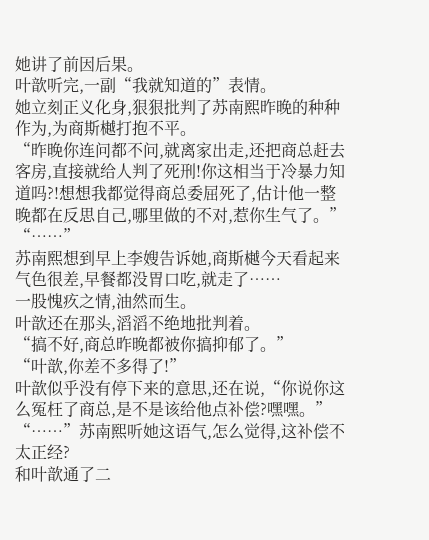她讲了前因后果。
叶歆听完,一副“我就知道的”表情。
她立刻正义化身,狠狠批判了苏南熙昨晚的种种作为,为商斯樾打抱不平。
“昨晚你连问都不问,就离家出走,还把商总赶去客房,直接就给人判了死刑!你这相当于冷暴力知道吗?!想想我都觉得商总委屈死了,估计他一整晚都在反思自己,哪里做的不对,惹你生气了。”
“……”
苏南熙想到早上李嫂告诉她,商斯樾今天看起来气色很差,早餐都没胃口吃,就走了……
一股愧疚之情,油然而生。
叶歆还在那头,滔滔不绝地批判着。
“搞不好,商总昨晚都被你搞抑郁了。”
“叶歆,你差不多得了!”
叶歆似乎没有停下来的意思,还在说,“你说你这么冤枉了商总,是不是该给他点补偿?嘿嘿。”
“……”苏南熙听她这语气,怎么觉得,这补偿不太正经?
和叶歆通了二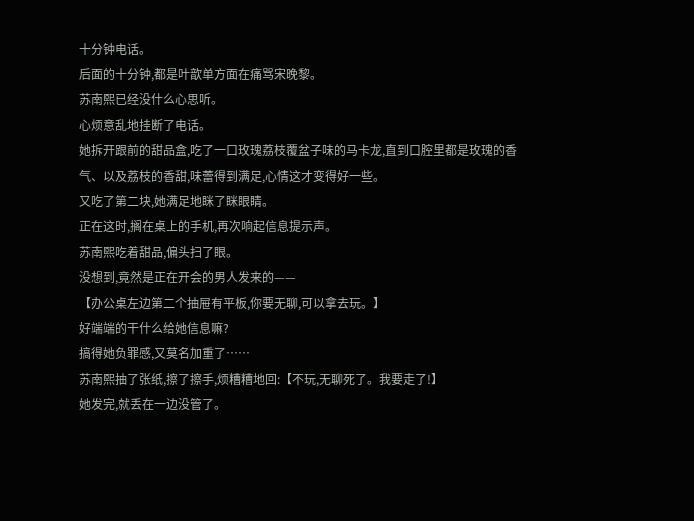十分钟电话。
后面的十分钟,都是叶歆单方面在痛骂宋晚黎。
苏南熙已经没什么心思听。
心烦意乱地挂断了电话。
她拆开跟前的甜品盒,吃了一口玫瑰荔枝覆盆子味的马卡龙,直到口腔里都是玫瑰的香气、以及荔枝的香甜,味蕾得到满足,心情这才变得好一些。
又吃了第二块,她满足地眯了眯眼睛。
正在这时,搁在桌上的手机,再次响起信息提示声。
苏南熙吃着甜品,偏头扫了眼。
没想到,竟然是正在开会的男人发来的——
【办公桌左边第二个抽屉有平板,你要无聊,可以拿去玩。】
好端端的干什么给她信息嘛?
搞得她负罪感,又莫名加重了……
苏南熙抽了张纸,擦了擦手,烦糟糟地回:【不玩,无聊死了。我要走了!】
她发完,就丢在一边没管了。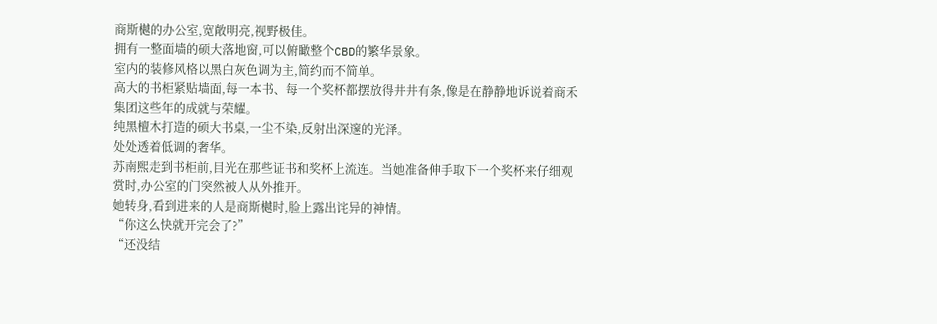商斯樾的办公室,宽敞明亮,视野极佳。
拥有一整面墙的硕大落地窗,可以俯瞰整个CBD的繁华景象。
室内的装修风格以黑白灰色调为主,简约而不简单。
高大的书柜紧贴墙面,每一本书、每一个奖杯都摆放得井井有条,像是在静静地诉说着商禾集团这些年的成就与荣耀。
纯黑檀木打造的硕大书桌,一尘不染,反射出深邃的光泽。
处处透着低调的奢华。
苏南熙走到书柜前,目光在那些证书和奖杯上流连。当她准备伸手取下一个奖杯来仔细观赏时,办公室的门突然被人从外推开。
她转身,看到进来的人是商斯樾时,脸上露出诧异的神情。
“你这么快就开完会了?”
“还没结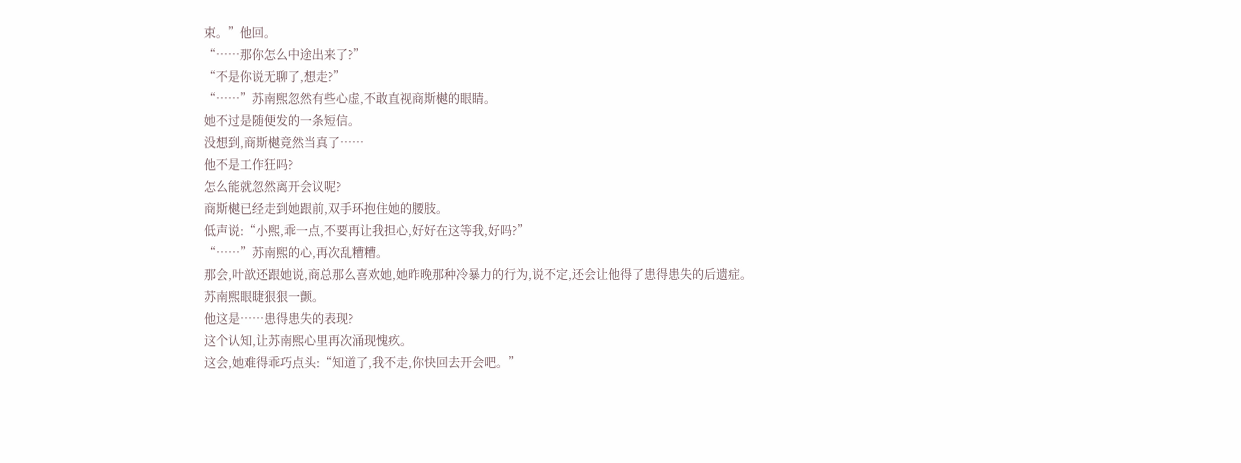束。”他回。
“……那你怎么中途出来了?”
“不是你说无聊了,想走?”
“……”苏南熙忽然有些心虚,不敢直视商斯樾的眼睛。
她不过是随便发的一条短信。
没想到,商斯樾竟然当真了……
他不是工作狂吗?
怎么能就忽然离开会议呢?
商斯樾已经走到她跟前,双手环抱住她的腰肢。
低声说:“小熙,乖一点,不要再让我担心,好好在这等我,好吗?”
“……”苏南熙的心,再次乱糟糟。
那会,叶歆还跟她说,商总那么喜欢她,她昨晚那种冷暴力的行为,说不定,还会让他得了患得患失的后遗症。
苏南熙眼睫狠狠一颤。
他这是……患得患失的表现?
这个认知,让苏南熙心里再次涌现愧疚。
这会,她难得乖巧点头:“知道了,我不走,你快回去开会吧。”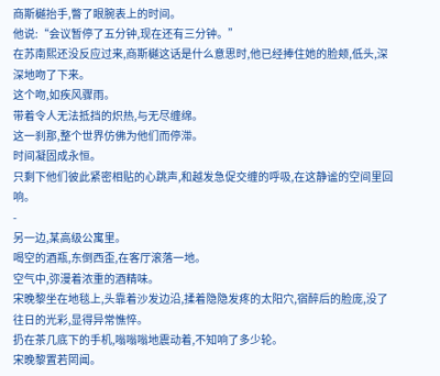商斯樾抬手,瞥了眼腕表上的时间。
他说:“会议暂停了五分钟,现在还有三分钟。”
在苏南熙还没反应过来,商斯樾这话是什么意思时,他已经捧住她的脸颊,低头,深深地吻了下来。
这个吻,如疾风骤雨。
带着令人无法抵挡的炽热,与无尽缠绵。
这一刹那,整个世界仿佛为他们而停滞。
时间凝固成永恒。
只剩下他们彼此紧密相贴的心跳声,和越发急促交缠的呼吸,在这静谧的空间里回响。
-
另一边,某高级公寓里。
喝空的酒瓶,东倒西歪,在客厅滚落一地。
空气中,弥漫着浓重的酒精味。
宋晚黎坐在地毯上,头靠着沙发边沿,揉着隐隐发疼的太阳穴,宿醉后的脸庞,没了往日的光彩,显得异常憔悴。
扔在茶几底下的手机,嗡嗡嗡地震动着,不知响了多少轮。
宋晚黎置若罔闻。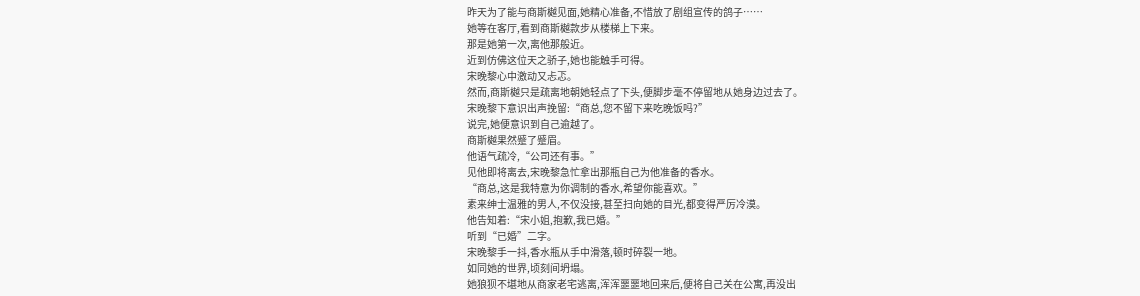昨天为了能与商斯樾见面,她精心准备,不惜放了剧组宣传的鸽子……
她等在客厅,看到商斯樾款步从楼梯上下来。
那是她第一次,离他那般近。
近到仿佛这位天之骄子,她也能触手可得。
宋晚黎心中激动又忐忑。
然而,商斯樾只是疏离地朝她轻点了下头,便脚步毫不停留地从她身边过去了。
宋晚黎下意识出声挽留:“商总,您不留下来吃晚饭吗?”
说完,她便意识到自己逾越了。
商斯樾果然蹙了蹙眉。
他语气疏冷,“公司还有事。”
见他即将离去,宋晚黎急忙拿出那瓶自己为他准备的香水。
“商总,这是我特意为你调制的香水,希望你能喜欢。”
素来绅士温雅的男人,不仅没接,甚至扫向她的目光,都变得严厉冷漠。
他告知着:“宋小姐,抱歉,我已婚。”
听到“已婚”二字。
宋晚黎手一抖,香水瓶从手中滑落,顿时碎裂一地。
如同她的世界,顷刻间坍塌。
她狼狈不堪地从商家老宅逃离,浑浑噩噩地回来后,便将自己关在公寓,再没出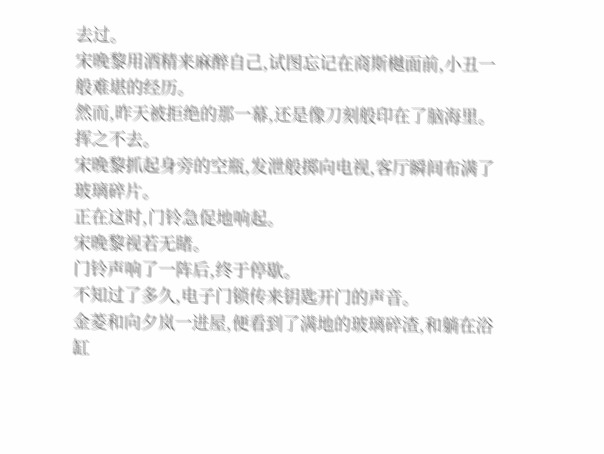去过。
宋晚黎用酒精来麻醉自己,试图忘记在商斯樾面前,小丑一般难堪的经历。
然而,昨天被拒绝的那一幕,还是像刀刻般印在了脑海里。
挥之不去。
宋晚黎抓起身旁的空瓶,发泄般掷向电视,客厅瞬间布满了玻璃碎片。
正在这时,门铃急促地响起。
宋晚黎视若无睹。
门铃声响了一阵后,终于停歇。
不知过了多久,电子门锁传来钥匙开门的声音。
金菱和向夕岚一进屋,便看到了满地的玻璃碎渣,和躺在浴缸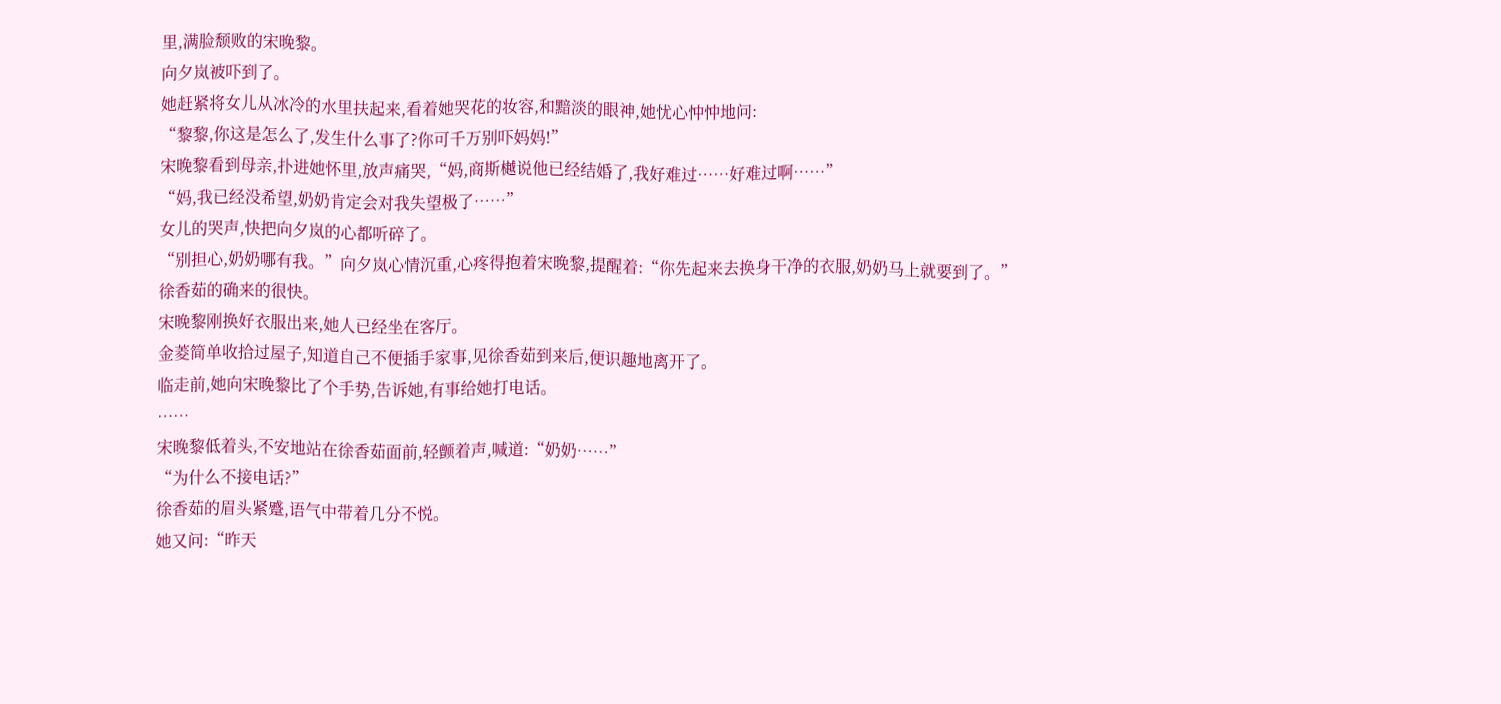里,满脸颓败的宋晚黎。
向夕岚被吓到了。
她赶紧将女儿从冰冷的水里扶起来,看着她哭花的妆容,和黯淡的眼神,她忧心忡忡地问:
“黎黎,你这是怎么了,发生什么事了?你可千万别吓妈妈!”
宋晚黎看到母亲,扑进她怀里,放声痛哭,“妈,商斯樾说他已经结婚了,我好难过……好难过啊……”
“妈,我已经没希望,奶奶肯定会对我失望极了……”
女儿的哭声,快把向夕岚的心都听碎了。
“别担心,奶奶哪有我。”向夕岚心情沉重,心疼得抱着宋晚黎,提醒着:“你先起来去换身干净的衣服,奶奶马上就要到了。”
徐香茹的确来的很快。
宋晚黎刚换好衣服出来,她人已经坐在客厅。
金菱简单收拾过屋子,知道自己不便插手家事,见徐香茹到来后,便识趣地离开了。
临走前,她向宋晚黎比了个手势,告诉她,有事给她打电话。
……
宋晚黎低着头,不安地站在徐香茹面前,轻颤着声,喊道:“奶奶……”
“为什么不接电话?”
徐香茹的眉头紧蹙,语气中带着几分不悦。
她又问:“昨天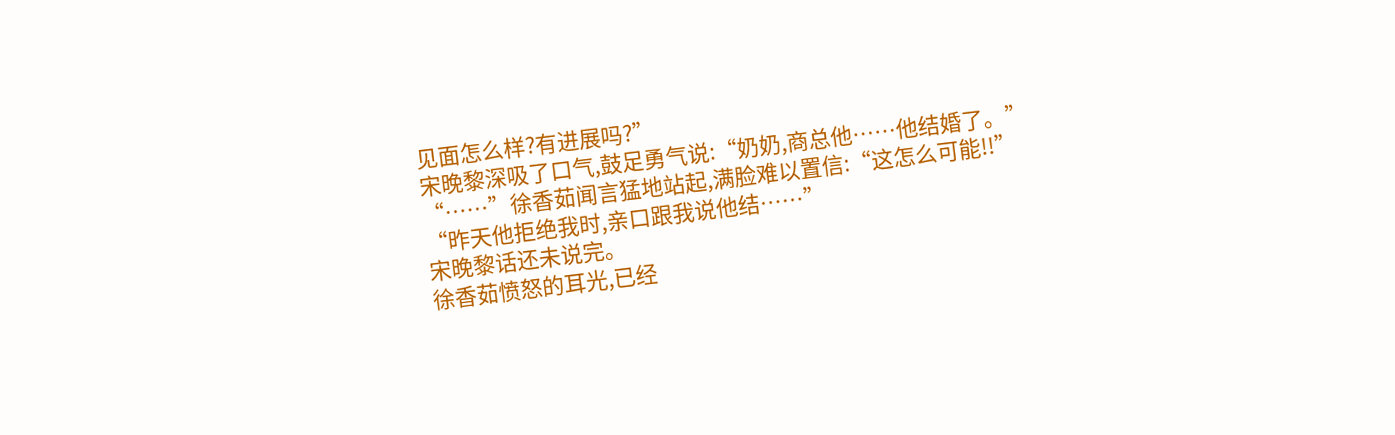见面怎么样?有进展吗?”
宋晚黎深吸了口气,鼓足勇气说:“奶奶,商总他……他结婚了。”
“……”徐香茹闻言猛地站起,满脸难以置信:“这怎么可能!!”
“昨天他拒绝我时,亲口跟我说他结……”
宋晚黎话还未说完。
徐香茹愤怒的耳光,已经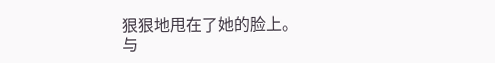狠狠地甩在了她的脸上。
与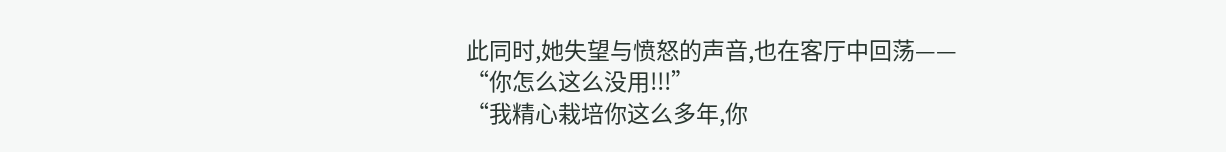此同时,她失望与愤怒的声音,也在客厅中回荡——
“你怎么这么没用!!!”
“我精心栽培你这么多年,你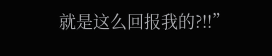就是这么回报我的?!!”